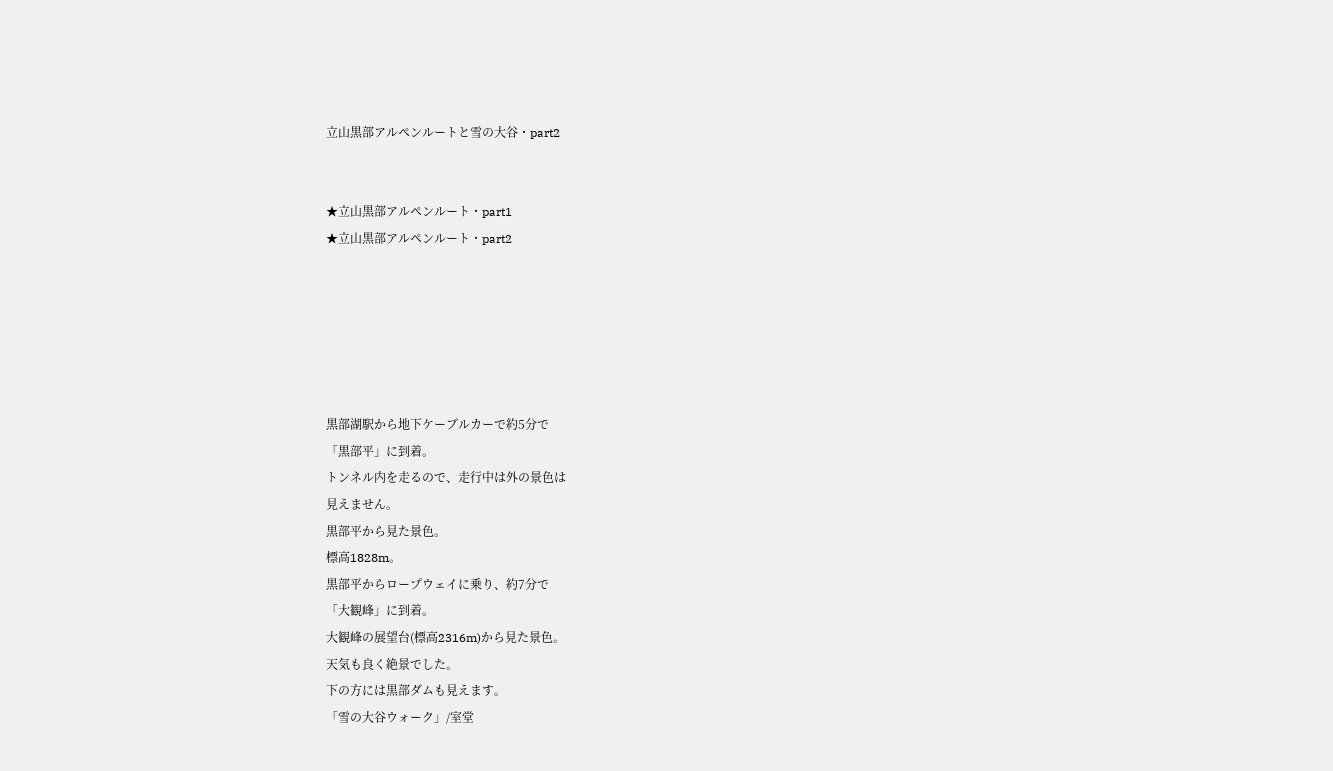立山黒部アルペンルートと雪の大谷・part2


★立山黒部アルペンルート・part1
★立山黒部アルペンルート・part2






黒部湖駅から地下ケーブルカーで約5分で
「黒部平」に到着。
トンネル内を走るので、走行中は外の景色は
見えません。
黒部平から見た景色。
標高1828m。
黒部平からロープウェイに乗り、約7分で
「大観峰」に到着。
大観峰の展望台(標高2316m)から見た景色。
天気も良く絶景でした。
下の方には黒部ダムも見えます。
「雪の大谷ウォーク」/室堂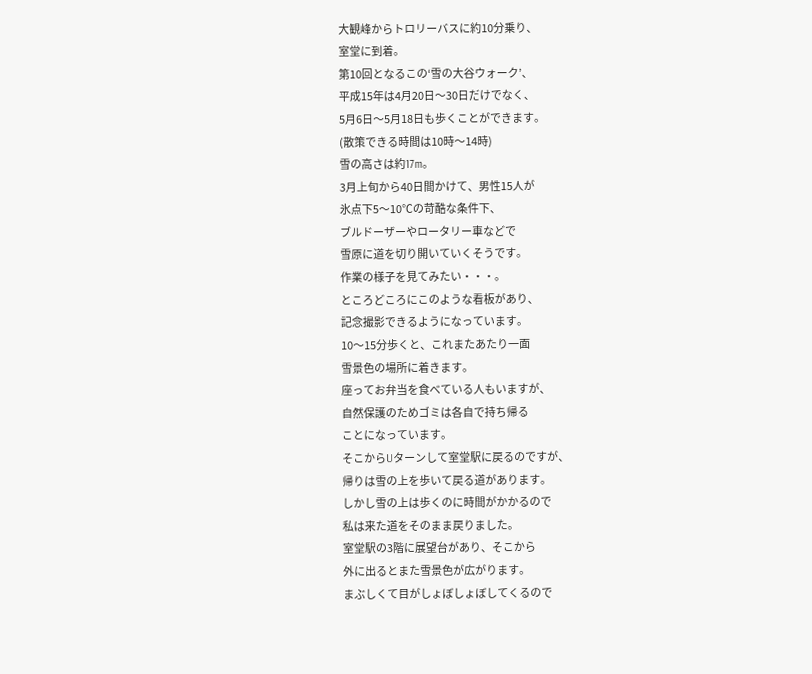大観峰からトロリーバスに約10分乗り、
室堂に到着。
第10回となるこの‘雪の大谷ウォーク’、
平成15年は4月20日〜30日だけでなく、
5月6日〜5月18日も歩くことができます。
(散策できる時間は10時〜14時)
雪の高さは約17m。
3月上旬から40日間かけて、男性15人が
氷点下5〜10℃の苛酷な条件下、
ブルドーザーやロータリー車などで
雪原に道を切り開いていくそうです。
作業の様子を見てみたい・・・。
ところどころにこのような看板があり、
記念撮影できるようになっています。
10〜15分歩くと、これまたあたり一面
雪景色の場所に着きます。
座ってお弁当を食べている人もいますが、
自然保護のためゴミは各自で持ち帰る
ことになっています。
そこからUターンして室堂駅に戻るのですが、
帰りは雪の上を歩いて戻る道があります。
しかし雪の上は歩くのに時間がかかるので
私は来た道をそのまま戻りました。
室堂駅の3階に展望台があり、そこから
外に出るとまた雪景色が広がります。
まぶしくて目がしょぼしょぼしてくるので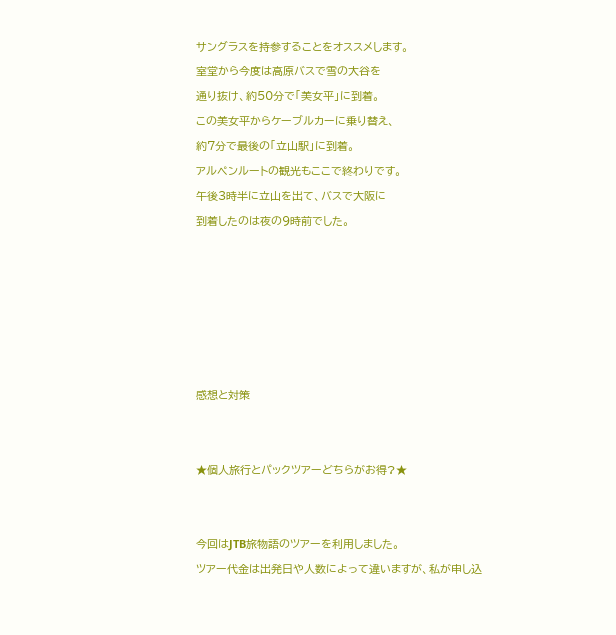サングラスを持参することをオススメします。
室堂から今度は高原バスで雪の大谷を
通り抜け、約50分で「美女平」に到着。
この美女平からケーブルカーに乗り替え、
約7分で最後の「立山駅」に到着。
アルペンルートの観光もここで終わりです。
午後3時半に立山を出て、バスで大阪に
到着したのは夜の9時前でした。






感想と対策


★個人旅行とパックツアーどちらがお得?★


今回はJTB旅物語のツアーを利用しました。
ツアー代金は出発日や人数によって違いますが、私が申し込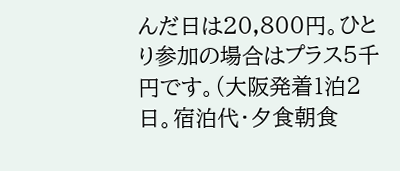んだ日は20,800円。ひとり参加の場合はプラス5千円です。(大阪発着1泊2日。宿泊代・夕食朝食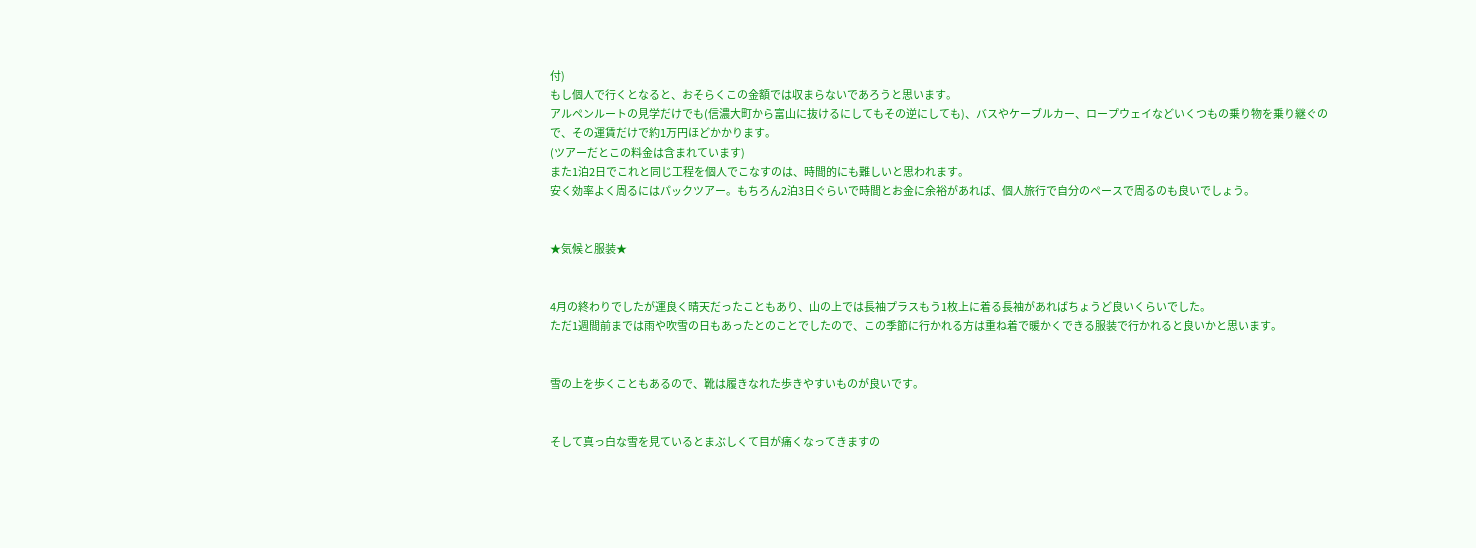付)
もし個人で行くとなると、おそらくこの金額では収まらないであろうと思います。
アルペンルートの見学だけでも(信濃大町から富山に抜けるにしてもその逆にしても)、バスやケーブルカー、ロープウェイなどいくつもの乗り物を乗り継ぐので、その運賃だけで約1万円ほどかかります。
(ツアーだとこの料金は含まれています)
また1泊2日でこれと同じ工程を個人でこなすのは、時間的にも難しいと思われます。
安く効率よく周るにはパックツアー。もちろん2泊3日ぐらいで時間とお金に余裕があれば、個人旅行で自分のペースで周るのも良いでしょう。


★気候と服装★


4月の終わりでしたが運良く晴天だったこともあり、山の上では長袖プラスもう1枚上に着る長袖があればちょうど良いくらいでした。
ただ1週間前までは雨や吹雪の日もあったとのことでしたので、この季節に行かれる方は重ね着で暖かくできる服装で行かれると良いかと思います。


雪の上を歩くこともあるので、靴は履きなれた歩きやすいものが良いです。


そして真っ白な雪を見ているとまぶしくて目が痛くなってきますの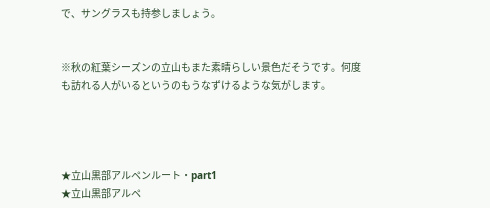で、サングラスも持参しましょう。


※秋の紅葉シーズンの立山もまた素晴らしい景色だそうです。何度も訪れる人がいるというのもうなずけるような気がします。




★立山黒部アルペンルート・part1
★立山黒部アルペ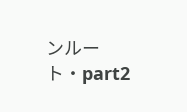ンルート・part2